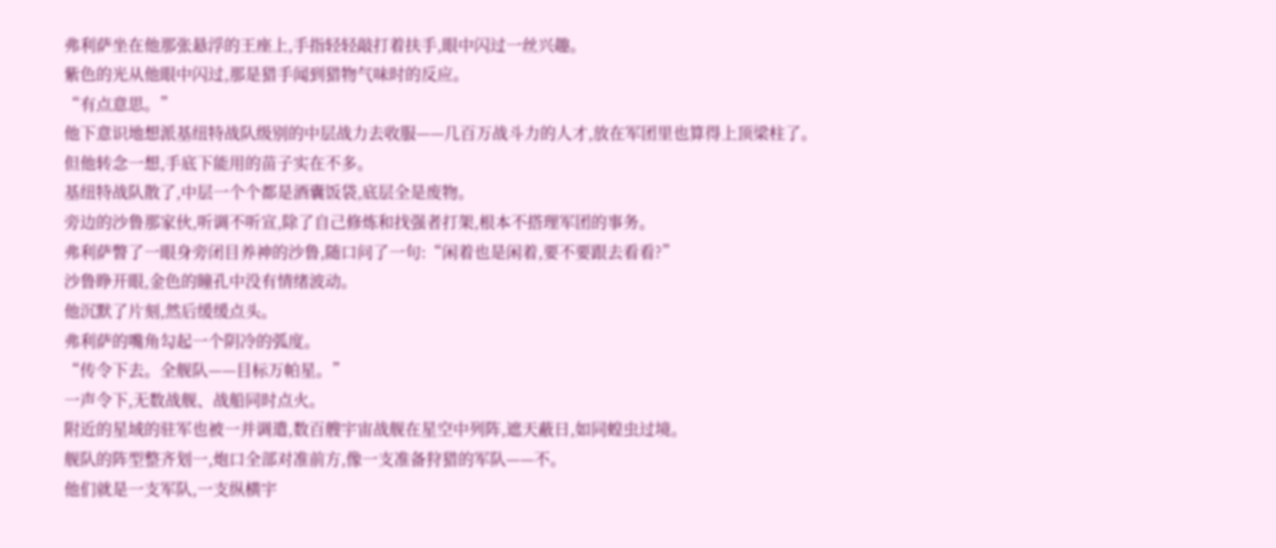弗利萨坐在他那张悬浮的王座上,手指轻轻敲打着扶手,眼中闪过一丝兴趣。
紫色的光从他眼中闪过,那是猎手闻到猎物气味时的反应。
“有点意思。”
他下意识地想派基纽特战队级别的中层战力去收服——几百万战斗力的人才,放在军团里也算得上顶梁柱了。
但他转念一想,手底下能用的苗子实在不多。
基纽特战队散了,中层一个个都是酒囊饭袋,底层全是废物。
旁边的沙鲁那家伙,听调不听宣,除了自己修炼和找强者打架,根本不搭理军团的事务。
弗利萨瞥了一眼身旁闭目养神的沙鲁,随口问了一句:“闲着也是闲着,要不要跟去看看?”
沙鲁睁开眼,金色的瞳孔中没有情绪波动。
他沉默了片刻,然后缓缓点头。
弗利萨的嘴角勾起一个阴冷的弧度。
“传令下去。全舰队——目标万帕星。”
一声令下,无数战舰、战船同时点火。
附近的星域的驻军也被一并调遣,数百艘宇宙战舰在星空中列阵,遮天蔽日,如同蝗虫过境。
舰队的阵型整齐划一,炮口全部对准前方,像一支准备狩猎的军队——不。
他们就是一支军队,一支纵横宇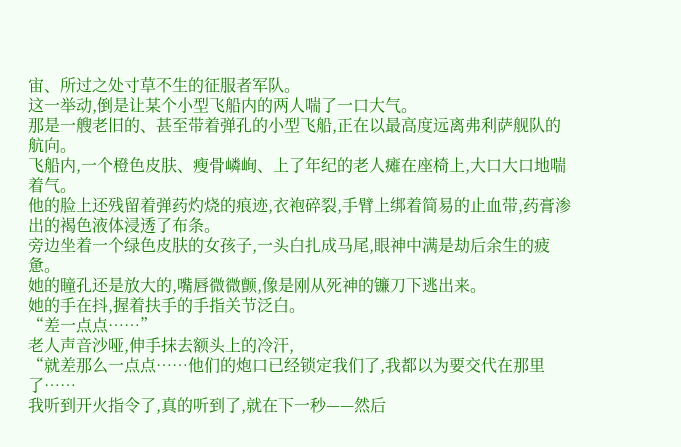宙、所过之处寸草不生的征服者军队。
这一举动,倒是让某个小型飞船内的两人喘了一口大气。
那是一艘老旧的、甚至带着弹孔的小型飞船,正在以最高度远离弗利萨舰队的航向。
飞船内,一个橙色皮肤、瘦骨嶙峋、上了年纪的老人瘫在座椅上,大口大口地喘着气。
他的脸上还残留着弹药灼烧的痕迹,衣袍碎裂,手臂上绑着简易的止血带,药膏渗出的褐色液体浸透了布条。
旁边坐着一个绿色皮肤的女孩子,一头白扎成马尾,眼神中满是劫后余生的疲惫。
她的瞳孔还是放大的,嘴唇微微颤,像是刚从死神的镰刀下逃出来。
她的手在抖,握着扶手的手指关节泛白。
“差一点点……”
老人声音沙哑,伸手抹去额头上的冷汗,
“就差那么一点点……他们的炮口已经锁定我们了,我都以为要交代在那里了……
我听到开火指令了,真的听到了,就在下一秒——然后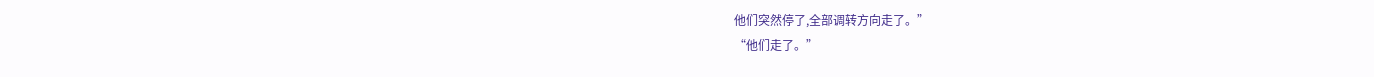他们突然停了,全部调转方向走了。”
“他们走了。”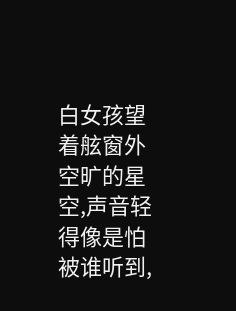白女孩望着舷窗外空旷的星空,声音轻得像是怕被谁听到,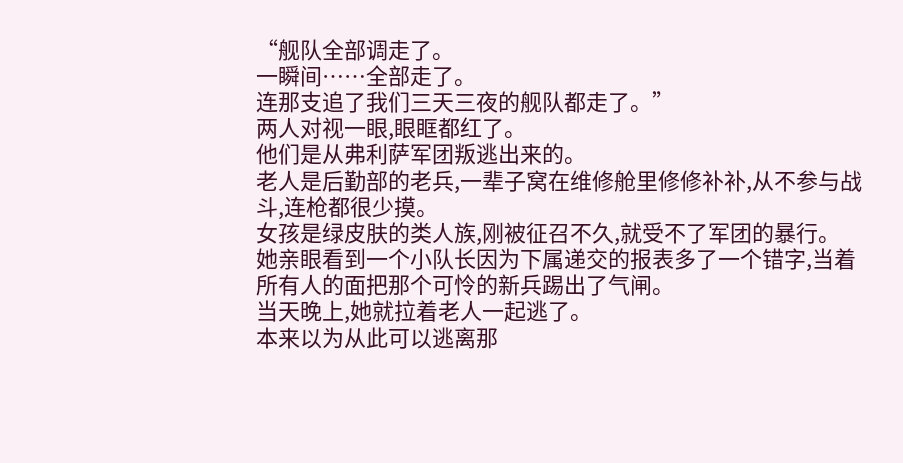“舰队全部调走了。
一瞬间……全部走了。
连那支追了我们三天三夜的舰队都走了。”
两人对视一眼,眼眶都红了。
他们是从弗利萨军团叛逃出来的。
老人是后勤部的老兵,一辈子窝在维修舱里修修补补,从不参与战斗,连枪都很少摸。
女孩是绿皮肤的类人族,刚被征召不久,就受不了军团的暴行。
她亲眼看到一个小队长因为下属递交的报表多了一个错字,当着所有人的面把那个可怜的新兵踢出了气闸。
当天晚上,她就拉着老人一起逃了。
本来以为从此可以逃离那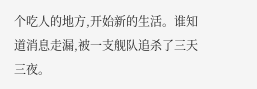个吃人的地方,开始新的生活。谁知道消息走漏,被一支舰队追杀了三天三夜。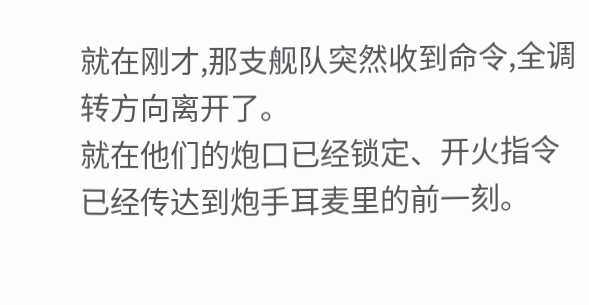就在刚才,那支舰队突然收到命令,全调转方向离开了。
就在他们的炮口已经锁定、开火指令已经传达到炮手耳麦里的前一刻。